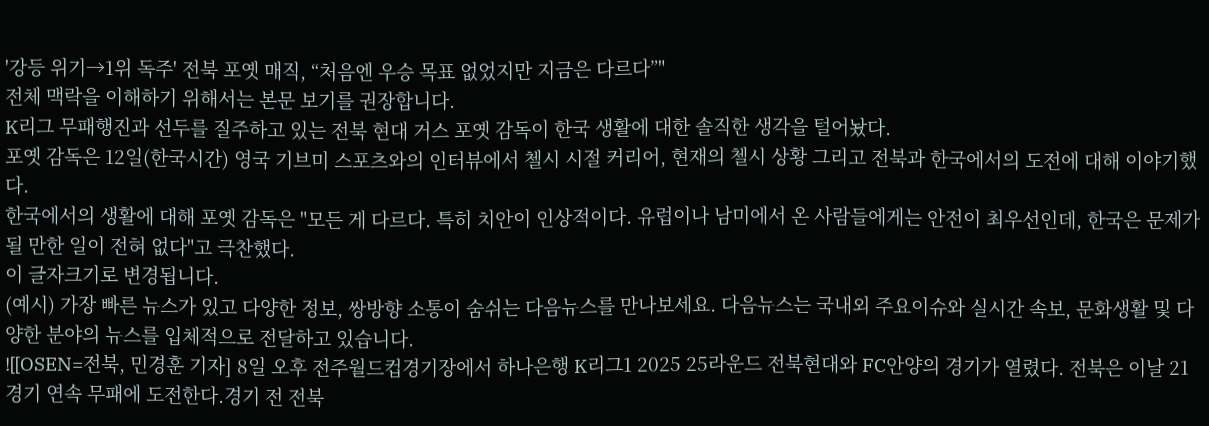'강등 위기→1위 독주' 전북 포옛 매직, “처음엔 우승 목표 없었지만 지금은 다르다”"
전체 맥락을 이해하기 위해서는 본문 보기를 권장합니다.
K리그 무패행진과 선두를 질주하고 있는 전북 현대 거스 포옛 감독이 한국 생활에 대한 솔직한 생각을 털어놨다.
포옛 감독은 12일(한국시간) 영국 기브미 스포츠와의 인터뷰에서 첼시 시절 커리어, 현재의 첼시 상황 그리고 전북과 한국에서의 도전에 대해 이야기했다.
한국에서의 생활에 대해 포옛 감독은 "모든 게 다르다. 특히 치안이 인상적이다. 유럽이나 남미에서 온 사람들에게는 안전이 최우선인데, 한국은 문제가 될 만한 일이 전혀 없다"고 극찬했다.
이 글자크기로 변경됩니다.
(예시) 가장 빠른 뉴스가 있고 다양한 정보, 쌍방향 소통이 숨쉬는 다음뉴스를 만나보세요. 다음뉴스는 국내외 주요이슈와 실시간 속보, 문화생활 및 다양한 분야의 뉴스를 입체적으로 전달하고 있습니다.
![[OSEN=전북, 민경훈 기자] 8일 오후 전주월드컵경기장에서 하나은행 K리그1 2025 25라운드 전북현대와 FC안양의 경기가 열렸다. 전북은 이날 21경기 연속 무패에 도전한다.경기 전 전북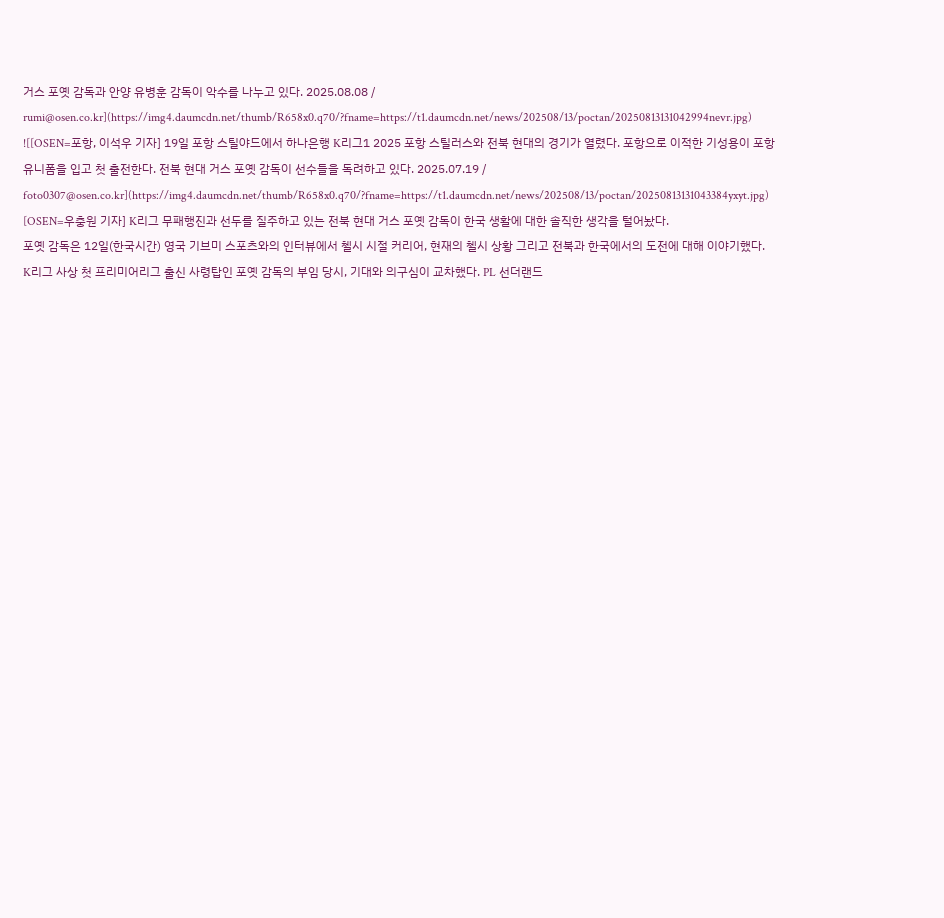거스 포옛 감독과 안양 유병훈 감독이 악수를 나누고 있다. 2025.08.08 / rumi@osen.co.kr](https://img4.daumcdn.net/thumb/R658x0.q70/?fname=https://t1.daumcdn.net/news/202508/13/poctan/20250813131042994nevr.jpg)
![[OSEN=포항, 이석우 기자] 19일 포항 스틸야드에서 하나은행 K리그1 2025 포항 스틸러스와 전북 현대의 경기가 열렸다. 포항으로 이적한 기성용이 포항 유니폼을 입고 첫 출전한다. 전북 현대 거스 포옛 감독이 선수들을 독려하고 있다. 2025.07.19 / foto0307@osen.co.kr](https://img4.daumcdn.net/thumb/R658x0.q70/?fname=https://t1.daumcdn.net/news/202508/13/poctan/20250813131043384yxyt.jpg)
[OSEN=우충원 기자] K리그 무패행진과 선두를 질주하고 있는 전북 현대 거스 포옛 감독이 한국 생활에 대한 솔직한 생각을 털어놨다.
포옛 감독은 12일(한국시간) 영국 기브미 스포츠와의 인터뷰에서 첼시 시절 커리어, 현재의 첼시 상황 그리고 전북과 한국에서의 도전에 대해 이야기했다.
K리그 사상 첫 프리미어리그 출신 사령탑인 포옛 감독의 부임 당시, 기대와 의구심이 교차했다. PL 선더랜드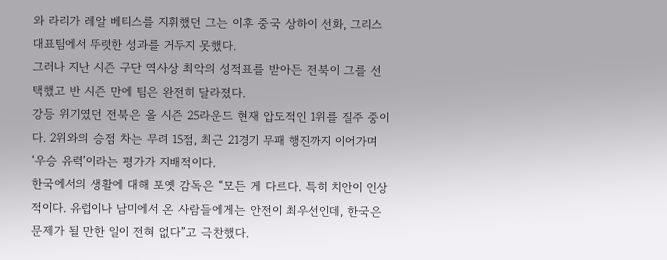와 라리가 레알 베티스를 지휘했던 그는 이후 중국 상하이 선화, 그리스 대표팀에서 뚜렷한 성과를 거두지 못했다.
그러나 지난 시즌 구단 역사상 최악의 성적표를 받아든 전북이 그를 선택했고 반 시즌 만에 팀은 완전히 달라졌다.
강등 위기였던 전북은 올 시즌 25라운드 현재 압도적인 1위를 질주 중이다. 2위와의 승점 차는 무려 15점, 최근 21경기 무패 행진까지 이어가며 ‘우승 유력’이라는 평가가 지배적이다.
한국에서의 생활에 대해 포옛 감독은 “모든 게 다르다. 특히 치안이 인상적이다. 유럽이나 남미에서 온 사람들에게는 안전이 최우선인데, 한국은 문제가 될 만한 일이 전혀 없다”고 극찬했다.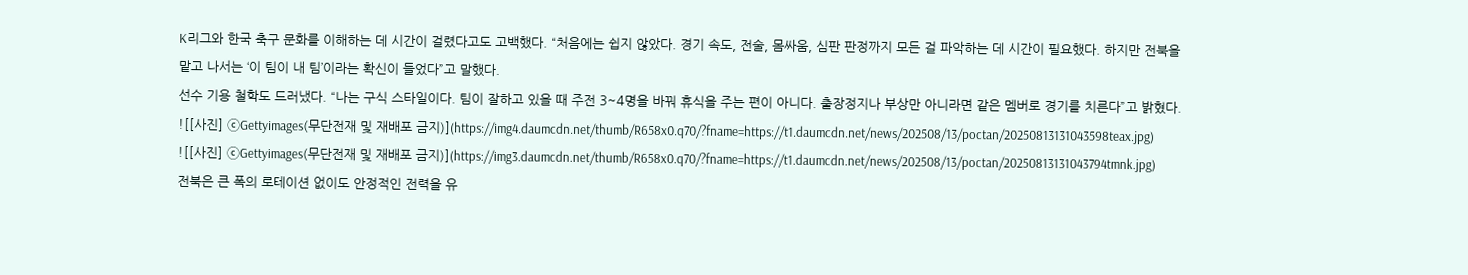K리그와 한국 축구 문화를 이해하는 데 시간이 걸렸다고도 고백했다. “처음에는 쉽지 않았다. 경기 속도, 전술, 몸싸움, 심판 판정까지 모든 걸 파악하는 데 시간이 필요했다. 하지만 전북을 맡고 나서는 ‘이 팀이 내 팀’이라는 확신이 들었다”고 말했다.
선수 기용 철학도 드러냈다. “나는 구식 스타일이다. 팀이 잘하고 있을 때 주전 3~4명을 바꿔 휴식을 주는 편이 아니다. 출장정지나 부상만 아니라면 같은 멤버로 경기를 치른다”고 밝혔다.
![[사진] ⓒGettyimages(무단전재 및 재배포 금지)](https://img4.daumcdn.net/thumb/R658x0.q70/?fname=https://t1.daumcdn.net/news/202508/13/poctan/20250813131043598teax.jpg)
![[사진] ⓒGettyimages(무단전재 및 재배포 금지)](https://img3.daumcdn.net/thumb/R658x0.q70/?fname=https://t1.daumcdn.net/news/202508/13/poctan/20250813131043794tmnk.jpg)
전북은 큰 폭의 로테이션 없이도 안정적인 전력을 유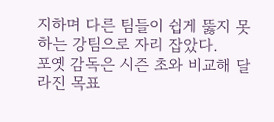지하며 다른 팀들이 쉽게 뚫지 못하는 강팀으로 자리 잡았다.
포옛 감독은 시즌 초와 비교해 달라진 목표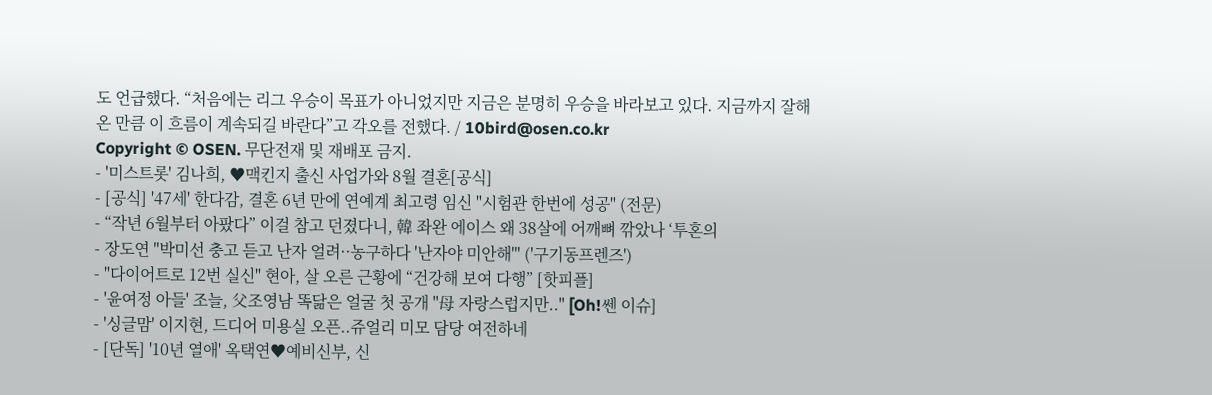도 언급했다. “처음에는 리그 우승이 목표가 아니었지만 지금은 분명히 우승을 바라보고 있다. 지금까지 잘해온 만큼 이 흐름이 계속되길 바란다”고 각오를 전했다. / 10bird@osen.co.kr
Copyright © OSEN. 무단전재 및 재배포 금지.
- '미스트롯' 김나희, ♥맥킨지 출신 사업가와 8월 결혼[공식]
- [공식] '47세' 한다감, 결혼 6년 만에 연예계 최고령 임신 "시험관 한번에 성공" (전문)
- “작년 6월부터 아팠다” 이걸 참고 던졌다니, 韓 좌완 에이스 왜 38살에 어깨뼈 깎았나 ‘투혼의
- 장도연 "박미선 충고 듣고 난자 얼려··농구하다 '난자야 미안해'" ('구기동프렌즈')
- "다이어트로 12번 실신" 현아, 살 오른 근황에 “건강해 보여 다행” [핫피플]
- '윤여정 아들' 조늘, 父조영남 똑닮은 얼굴 첫 공개 "母 자랑스럽지만.." [Oh!쎈 이슈]
- '싱글맘' 이지현, 드디어 미용실 오픈..쥬얼리 미모 담당 여전하네
- [단독] '10년 열애' 옥택연♥예비신부, 신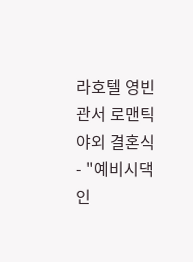라호텔 영빈관서 로맨틱 야외 결혼식
- "예비시댁 인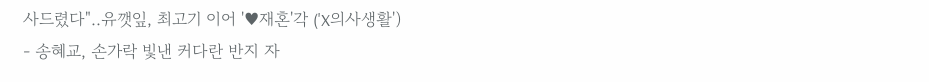사드렸다"..유깻잎, 최고기 이어 '♥재혼'각 ('X의사생활')
- 송혜교, 손가락 빛낸 커다란 반지 자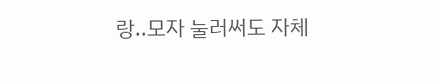랑..모자 눌러써도 자체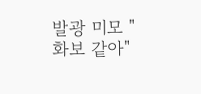발광 미모 "화보 같아"